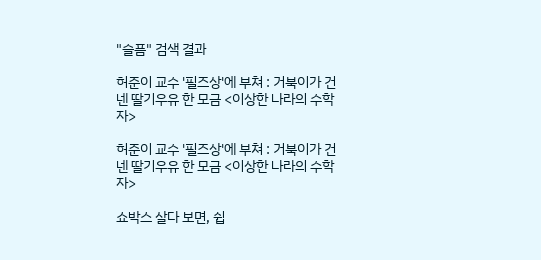"슬픔" 검색 결과

허준이 교수 '필즈상'에 부쳐 : 거북이가 건넨 딸기우유 한 모금 <이상한 나라의 수학자>

허준이 교수 '필즈상'에 부쳐 : 거북이가 건넨 딸기우유 한 모금 <이상한 나라의 수학자>

쇼박스 살다 보면, 쉽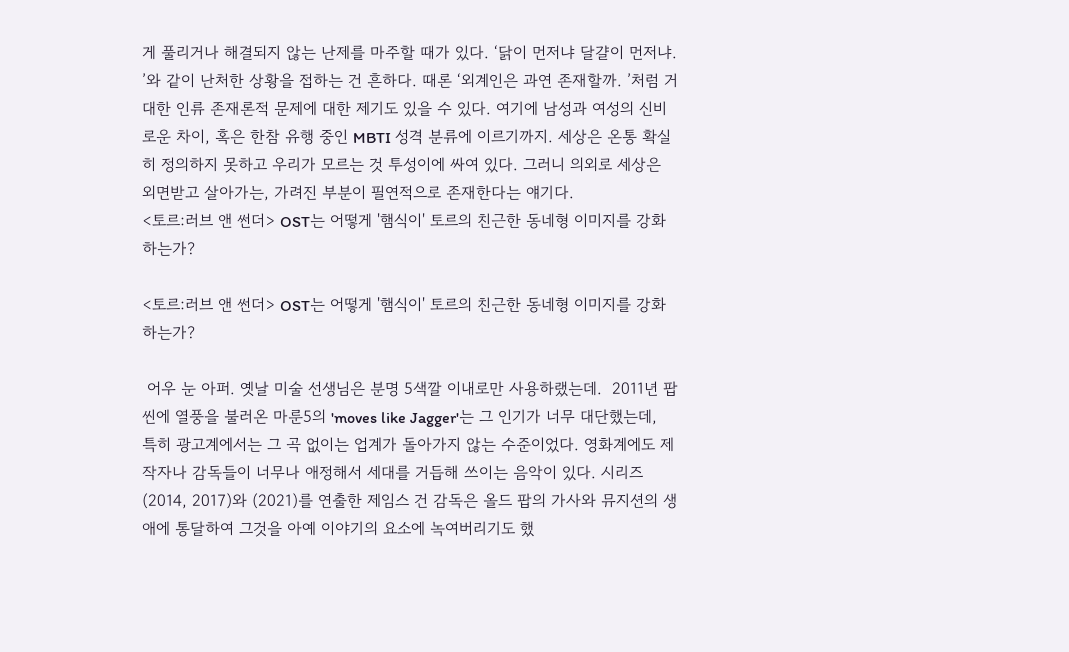게 풀리거나 해결되지 않는 난제를 마주할 때가 있다. ‘닭이 먼저냐 달걀이 먼저냐. ’와 같이 난처한 상황을 접하는 건 흔하다. 때론 ‘외계인은 과연 존재할까. ’처럼 거대한 인류 존재론적 문제에 대한 제기도 있을 수 있다. 여기에 남성과 여성의 신비로운 차이, 혹은 한참 유행 중인 MBTI 성격 분류에 이르기까지. 세상은 온통 확실히 정의하지 못하고 우리가 모르는 것 투성이에 싸여 있다. 그러니 의외로 세상은 외면받고 살아가는, 가려진 부분이 필연적으로 존재한다는 얘기다.
<토르:러브 앤 썬더> OST는 어떻게 '햄식이' 토르의 친근한 동네형 이미지를 강화하는가?

<토르:러브 앤 썬더> OST는 어떻게 '햄식이' 토르의 친근한 동네형 이미지를 강화하는가?

 어우 눈 아퍼. 옛날 미술 선생님은 분명 5색깔 이내로만 사용하랬는데.  2011년 팝씬에 열풍을 불러온 마룬5의 'moves like Jagger'는 그 인기가 너무 대단했는데, 특히 광고계에서는 그 곡 없이는 업계가 돌아가지 않는 수준이었다. 영화계에도 제작자나 감독들이 너무나 애정해서 세대를 거듭해 쓰이는 음악이 있다. 시리즈 (2014, 2017)와 (2021)를 연출한 제임스 건 감독은 올드 팝의 가사와 뮤지션의 생애에 통달하여 그것을 아예 이야기의 요소에 녹여버리기도 했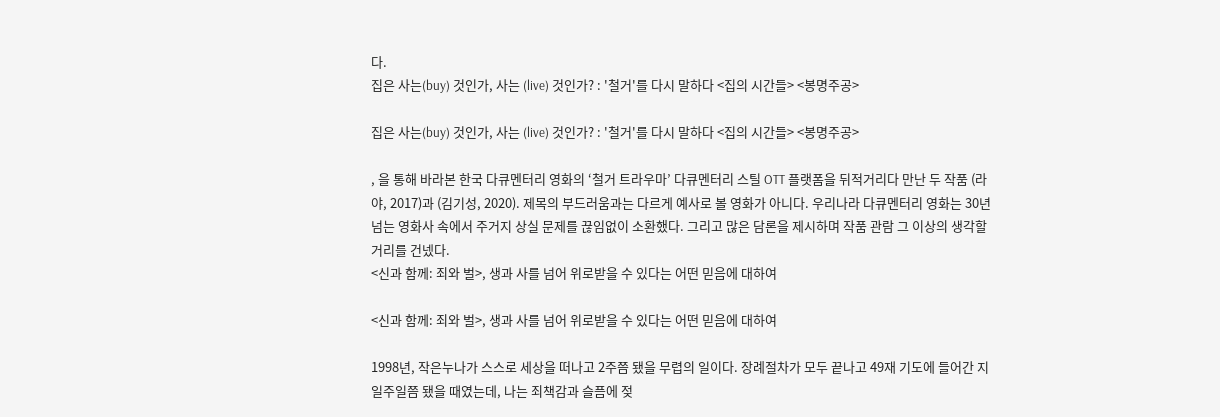다.
집은 사는(buy) 것인가, 사는 (live) 것인가? : '철거'를 다시 말하다 <집의 시간들> <봉명주공>

집은 사는(buy) 것인가, 사는 (live) 것인가? : '철거'를 다시 말하다 <집의 시간들> <봉명주공>

, 을 통해 바라본 한국 다큐멘터리 영화의 ‘철거 트라우마’ 다큐멘터리 스틸 OTT 플랫폼을 뒤적거리다 만난 두 작품 (라야, 2017)과 (김기성, 2020). 제목의 부드러움과는 다르게 예사로 볼 영화가 아니다. 우리나라 다큐멘터리 영화는 30년 넘는 영화사 속에서 주거지 상실 문제를 끊임없이 소환했다. 그리고 많은 담론을 제시하며 작품 관람 그 이상의 생각할 거리를 건넸다.
<신과 함께: 죄와 벌>, 생과 사를 넘어 위로받을 수 있다는 어떤 믿음에 대하여

<신과 함께: 죄와 벌>, 생과 사를 넘어 위로받을 수 있다는 어떤 믿음에 대하여

1998년, 작은누나가 스스로 세상을 떠나고 2주쯤 됐을 무렵의 일이다. 장례절차가 모두 끝나고 49재 기도에 들어간 지 일주일쯤 됐을 때였는데, 나는 죄책감과 슬픔에 젖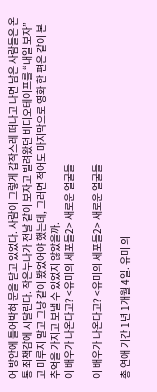어 방안에 틀어박혀 문을 닫고 있었다. 사람이 그렇게 갑작스레 떠나고 나면 남은 사람들은 온통 죄책감에 시달린다. 작은누나가 전날 같이 보자고 빌려왔던 비디오테이프를 “내일 보자”고 미루지 말고 그냥 같이 봤었어야 했는데, 그러면 적어도 마지막으로 영화 한 편은 같이 본 추억을 가지고 보낼 수 있었지 않았을까.
이 배우가 나온다고? <유미의 세포들2> 새로운 얼굴들

이 배우가 나온다고? <유미의 세포들2> 새로운 얼굴들

총 연애 기간 1년 1개월 4일. 유미 의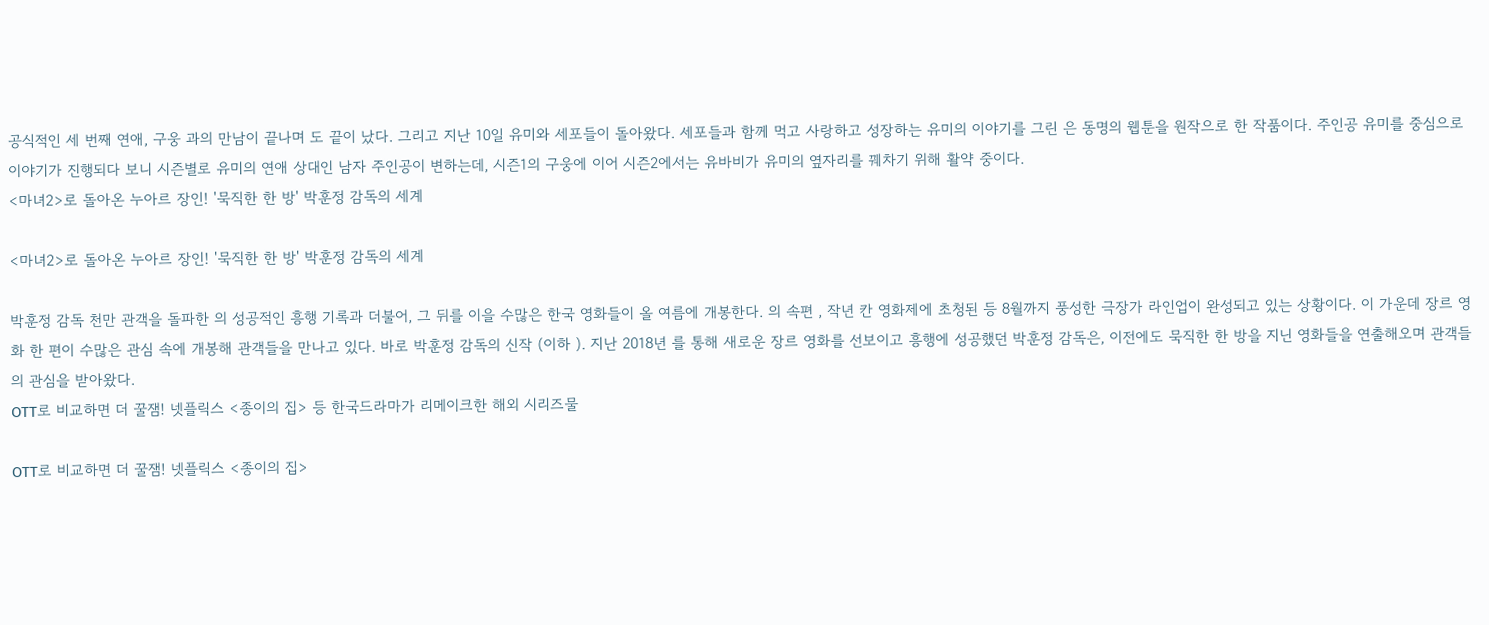공식적인 세 번째 연애, 구웅 과의 만남이 끝나며 도 끝이 났다. 그리고 지난 10일 유미와 세포들이 돌아왔다. 세포들과 함께 먹고 사랑하고 성장하는 유미의 이야기를 그린 은 동명의 웹툰을 원작으로 한 작품이다. 주인공 유미를 중심으로 이야기가 진행되다 보니 시즌별로 유미의 연애 상대인 남자 주인공이 변하는데, 시즌1의 구웅에 이어 시즌2에서는 유바비가 유미의 옆자리를 꿰차기 위해 활약 중이다.
<마녀2>로 돌아온 누아르 장인! '묵직한 한 방' 박훈정 감독의 세계

<마녀2>로 돌아온 누아르 장인! '묵직한 한 방' 박훈정 감독의 세계

박훈정 감독 천만 관객을 돌파한 의 성공적인 흥행 기록과 더불어, 그 뒤를 이을 수많은 한국 영화들이 올 여름에 개봉한다. 의 속편 , 작년 칸 영화제에 초청된 등 8월까지 풍성한 극장가 라인업이 완성되고 있는 상황이다. 이 가운데 장르 영화 한 편이 수많은 관심 속에 개봉해 관객들을 만나고 있다. 바로 박훈정 감독의 신작 (이하 ). 지난 2018년 를 통해 새로운 장르 영화를 선보이고 흥행에 성공했던 박훈정 감독은, 이전에도 묵직한 한 방을 지닌 영화들을 연출해오며 관객들의 관심을 받아왔다.
OTT로 비교하면 더 꿀잼! 넷플릭스 <종이의 집> 등 한국드라마가 리메이크한 해외 시리즈물

OTT로 비교하면 더 꿀잼! 넷플릭스 <종이의 집>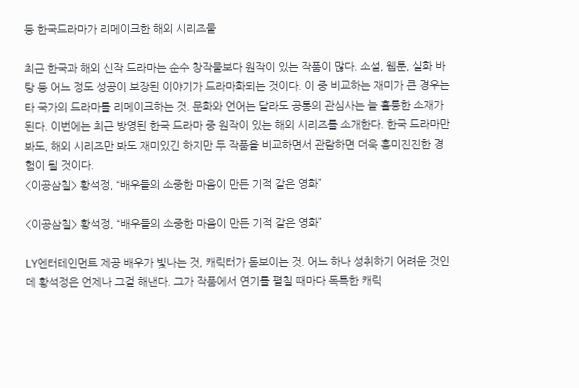등 한국드라마가 리메이크한 해외 시리즈물

최근 한국과 해외 신작 드라마는 순수 창작물보다 원작이 있는 작품이 많다. 소설, 웹툰, 실화 바탕 등 어느 정도 성공이 보장된 이야기가 드라마화되는 것이다. 이 중 비교하는 재미가 큰 경우는 타 국가의 드라마를 리메이크하는 것. 문화와 언어는 달라도 공통의 관심사는 늘 훌륭한 소재가 된다. 이번에는 최근 방영된 한국 드라마 중 원작이 있는 해외 시리즈를 소개한다. 한국 드라마만 봐도, 해외 시리즈만 봐도 재미있긴 하지만 두 작품을 비교하면서 관람하면 더욱 흥미진진한 경험이 될 것이다.
<이공삼칠> 황석정, “배우들의 소중한 마음이 만든 기적 같은 영화”

<이공삼칠> 황석정, “배우들의 소중한 마음이 만든 기적 같은 영화”

LY엔터테인먼트 제공 배우가 빛나는 것, 캐릭터가 돋보이는 것. 어느 하나 성취하기 어려운 것인데 황석정은 언제나 그걸 해낸다. 그가 작품에서 연기를 펼칠 때마다 독특한 캐릭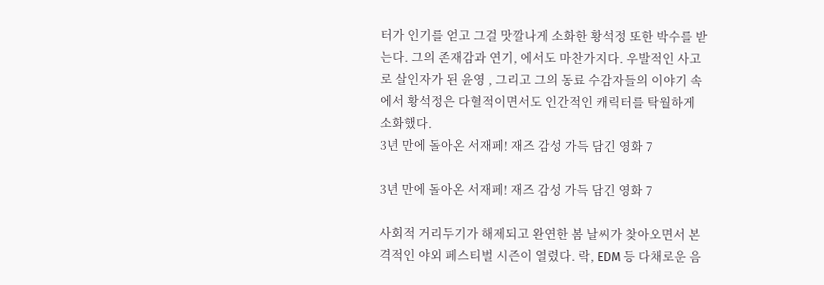터가 인기를 얻고 그걸 맛깔나게 소화한 황석정 또한 박수를 받는다. 그의 존재감과 연기, 에서도 마찬가지다. 우발적인 사고로 살인자가 된 윤영 , 그리고 그의 동료 수감자들의 이야기 속에서 황석정은 다혈적이면서도 인간적인 캐릭터를 탁월하게 소화했다.
3년 만에 돌아온 서재페! 재즈 감성 가득 담긴 영화 7

3년 만에 돌아온 서재페! 재즈 감성 가득 담긴 영화 7

사회적 거리두기가 해제되고 완연한 봄 날씨가 찾아오면서 본격적인 야외 페스티벌 시즌이 열렸다. 락, EDM 등 다채로운 음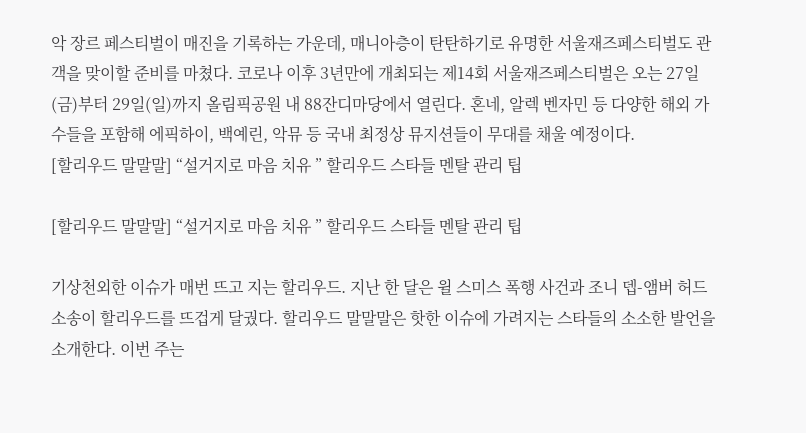악 장르 페스티벌이 매진을 기록하는 가운데, 매니아층이 탄탄하기로 유명한 서울재즈페스티벌도 관객을 맞이할 준비를 마쳤다. 코로나 이후 3년만에 개최되는 제14회 서울재즈페스티벌은 오는 27일(금)부터 29일(일)까지 올림픽공원 내 88잔디마당에서 열린다. 혼네, 알렉 벤자민 등 다양한 해외 가수들을 포함해 에픽하이, 백예린, 악뮤 등 국내 최정상 뮤지션들이 무대를 채울 예정이다.
[할리우드 말말말] “설거지로 마음 치유 ” 할리우드 스타들 멘탈 관리 팁

[할리우드 말말말] “설거지로 마음 치유 ” 할리우드 스타들 멘탈 관리 팁

기상천외한 이슈가 매번 뜨고 지는 할리우드. 지난 한 달은 윌 스미스 폭행 사건과 조니 뎁-앰버 허드 소송이 할리우드를 뜨겁게 달궜다. 할리우드 말말말은 핫한 이슈에 가려지는 스타들의 소소한 발언을 소개한다. 이번 주는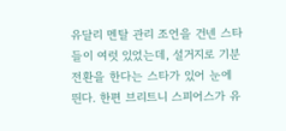유달리 멘탈 관리 조언을 건넨 스타들이 여럿 있었는데, 설거지로 기분 전환을 한다는 스타가 있어 눈에 띈다. 한편 브리트니 스피어스가 유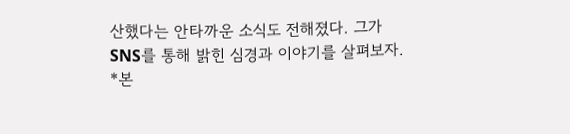산했다는 안타까운 소식도 전해졌다. 그가 SNS를 통해 밝힌 심경과 이야기를 살펴보자.  *본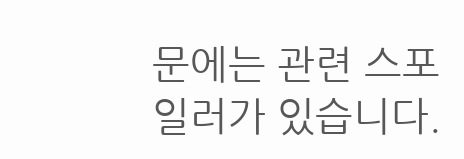문에는 관련 스포일러가 있습니다.